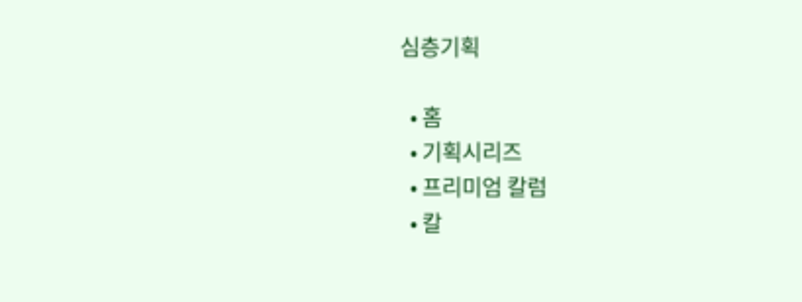심층기획

  • 홈
  • 기획시리즈
  • 프리미엄 칼럼
  • 칼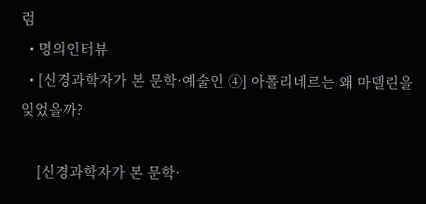럼
  • 명의인터뷰
  • [신경과학자가 본 문학·예술인 ④] 아폴리네르는 왜 마델린을 잊었을까?

    [신경과학자가 본 문학·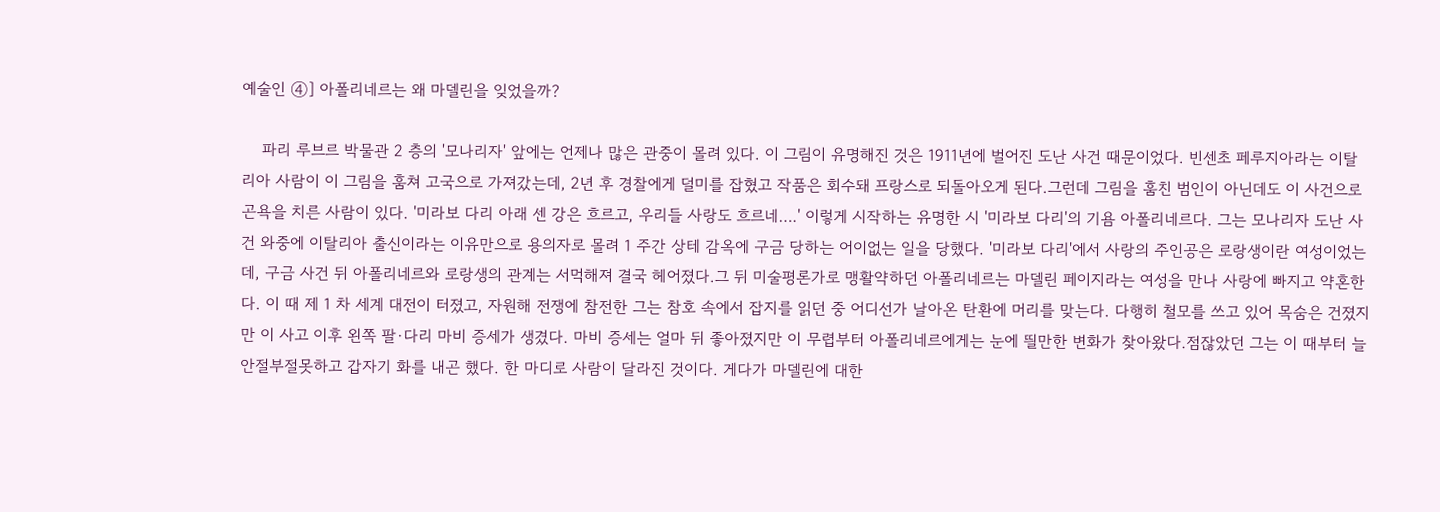예술인 ④] 아폴리네르는 왜 마델린을 잊었을까?

    파리 루브르 박물관 2 층의 '모나리자' 앞에는 언제나 많은 관중이 몰려 있다. 이 그림이 유명해진 것은 1911년에 벌어진 도난 사건 때문이었다. 빈센초 페루지아라는 이탈리아 사람이 이 그림을 훔쳐 고국으로 가져갔는데, 2년 후 경찰에게 덜미를 잡혔고 작품은 회수돼 프랑스로 되돌아오게 된다.그런데 그림을 훔친 범인이 아닌데도 이 사건으로 곤욕을 치른 사람이 있다. '미라보 다리 아래 센 강은 흐르고, 우리들 사랑도 흐르네….' 이렇게 시작하는 유명한 시 '미라보 다리'의 기욤 아폴리네르다. 그는 모나리자 도난 사건 와중에 이탈리아 출신이라는 이유만으로 용의자로 몰려 1 주간 상테 감옥에 구금 당하는 어이없는 일을 당했다. '미라보 다리'에서 사랑의 주인공은 로랑생이란 여성이었는데, 구금 사건 뒤 아폴리네르와 로랑생의 관계는 서먹해져 결국 헤어졌다.그 뒤 미술평론가로 맹활약하던 아폴리네르는 마델린 페이지라는 여성을 만나 사랑에 빠지고 약혼한다. 이 때 제 1 차 세계 대전이 터졌고, 자원해 전쟁에 참전한 그는 참호 속에서 잡지를 읽던 중 어디선가 날아온 탄환에 머리를 맞는다. 다행히 철모를 쓰고 있어 목숨은 건졌지만 이 사고 이후 왼쪽 팔·다리 마비 증세가 생겼다. 마비 증세는 얼마 뒤 좋아졌지만 이 무렵부터 아폴리네르에게는 눈에 띌만한 변화가 찾아왔다.점잖았던 그는 이 때부터 늘 안절부절못하고 갑자기 화를 내곤 했다. 한 마디로 사람이 달라진 것이다. 게다가 마델린에 대한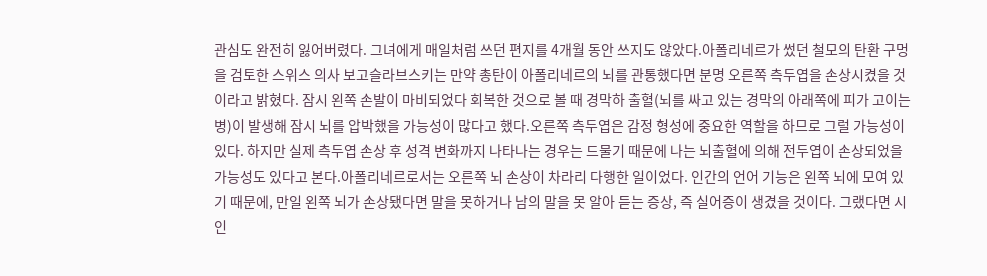관심도 완전히 잃어버렸다. 그녀에게 매일처럼 쓰던 편지를 4개월 동안 쓰지도 않았다.아폴리네르가 썼던 철모의 탄환 구멍을 검토한 스위스 의사 보고슬라브스키는 만약 총탄이 아폴리네르의 뇌를 관통했다면 분명 오른쪽 측두엽을 손상시켰을 것이라고 밝혔다. 잠시 왼쪽 손발이 마비되었다 회복한 것으로 볼 때 경막하 출혈(뇌를 싸고 있는 경막의 아래쪽에 피가 고이는 병)이 발생해 잠시 뇌를 압박했을 가능성이 많다고 했다.오른쪽 측두엽은 감정 형성에 중요한 역할을 하므로 그럴 가능성이 있다. 하지만 실제 측두엽 손상 후 성격 변화까지 나타나는 경우는 드물기 때문에 나는 뇌출혈에 의해 전두엽이 손상되었을 가능성도 있다고 본다.아폴리네르로서는 오른쪽 뇌 손상이 차라리 다행한 일이었다. 인간의 언어 기능은 왼쪽 뇌에 모여 있기 때문에, 만일 왼쪽 뇌가 손상됐다면 말을 못하거나 남의 말을 못 알아 듣는 증상, 즉 실어증이 생겼을 것이다. 그랬다면 시인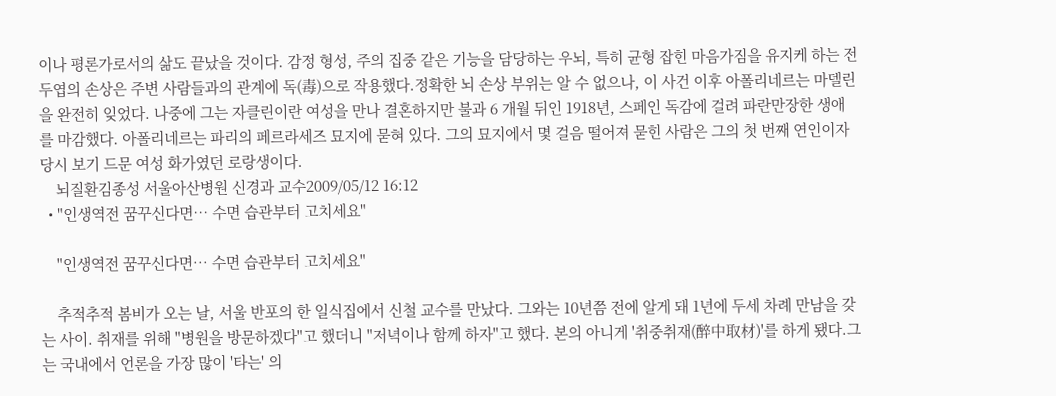이나 평론가로서의 삶도 끝났을 것이다. 감정 형성, 주의 집중 같은 기능을 담당하는 우뇌, 특히 균형 잡힌 마음가짐을 유지케 하는 전두엽의 손상은 주변 사람들과의 관계에 독(毒)으로 작용했다.정확한 뇌 손상 부위는 알 수 없으나, 이 사건 이후 아폴리네르는 마델린을 완전히 잊었다. 나중에 그는 자클린이란 여성을 만나 결혼하지만 불과 6 개월 뒤인 1918년, 스페인 독감에 걸려 파란만장한 생애를 마감했다. 아폴리네르는 파리의 페르라세즈 묘지에 묻혀 있다. 그의 묘지에서 몇 걸음 떨어져 묻힌 사람은 그의 첫 번째 연인이자 당시 보기 드문 여성 화가였던 로랑생이다.
    뇌질환김종성 서울아산병원 신경과 교수2009/05/12 16:12
  • "인생역전 꿈꾸신다면… 수면 습관부터 고치세요"

    "인생역전 꿈꾸신다면… 수면 습관부터 고치세요"

    추적추적 봄비가 오는 날, 서울 반포의 한 일식집에서 신철 교수를 만났다. 그와는 10년쯤 전에 알게 돼 1년에 두세 차례 만남을 갖는 사이. 취재를 위해 "병원을 방문하겠다"고 했더니 "저녁이나 함께 하자"고 했다. 본의 아니게 '취중취재(醉中取材)'를 하게 됐다.그는 국내에서 언론을 가장 많이 '타는' 의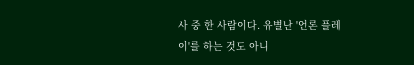사 중 한 사람이다. 유별난 '언론 플레이'를 하는 것도 아니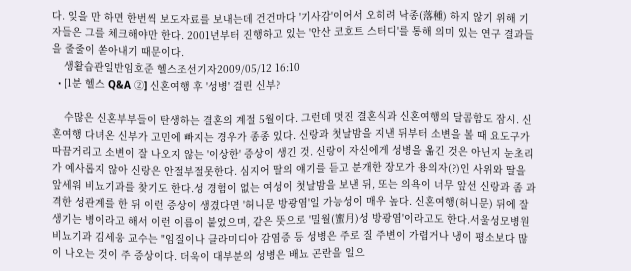다. 잊을 만 하면 한번씩 보도자료를 보내는데 건건마다 '기사감'이어서 오히려 낙종(落種) 하지 않기 위해 기자들은 그를 체크해야만 한다. 2001년부터 진행하고 있는 '안산 코호트 스터디'를 통해 의미 있는 연구 결과들을 줄줄이 쏟아내기 때문이다.
    생활습관일반임호준 헬스조선기자2009/05/12 16:10
  • [1분 헬스 Q&A ②] 신혼여행 후 '성병' 걸린 신부?

    수많은 신혼부부들이 탄생하는 결혼의 계절 5월이다. 그런데 멋진 결혼식과 신혼여행의 달콤함도 잠시. 신혼여행 다녀온 신부가 고민에 빠지는 경우가 종종 있다. 신랑과 첫날밤을 지낸 뒤부터 소변을 볼 때 요도구가 따끔거리고 소변이 잘 나오지 않는 '이상한' 증상이 생긴 것. 신랑이 자신에게 성병을 옮긴 것은 아닌지 눈초리가 예사롭지 않아 신랑은 안절부절못한다. 심지어 딸의 얘기를 듣고 분개한 장모가 용의자(?)인 사위와 딸을 앞세워 비뇨기과를 찾기도 한다.성 경험이 없는 여성이 첫날밤을 보낸 뒤, 또는 의욕이 너무 앞선 신랑과 좀 과격한 성관계를 한 뒤 이런 증상이 생겼다면 '허니문 방광염'일 가능성이 매우 높다. 신혼여행(허니문) 뒤에 잘 생기는 병이라고 해서 이런 이름이 붙었으며, 같은 뜻으로 '밀월(蜜月)성 방광염'이라고도 한다.서울성모병원 비뇨기과 김세웅 교수는 "임질이나 클라미디아 감염증 등 성병은 주로 질 주변이 가렵거나 냉이 평소보다 많이 나오는 것이 주 증상이다. 더욱이 대부분의 성병은 배뇨 곤란을 일으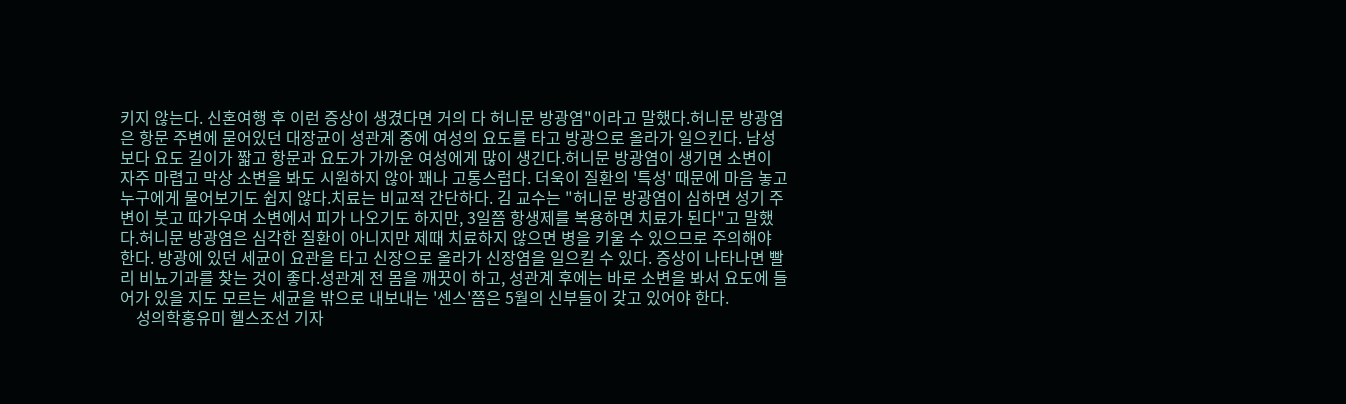키지 않는다. 신혼여행 후 이런 증상이 생겼다면 거의 다 허니문 방광염"이라고 말했다.허니문 방광염은 항문 주변에 묻어있던 대장균이 성관계 중에 여성의 요도를 타고 방광으로 올라가 일으킨다. 남성보다 요도 길이가 짧고 항문과 요도가 가까운 여성에게 많이 생긴다.허니문 방광염이 생기면 소변이 자주 마렵고 막상 소변을 봐도 시원하지 않아 꽤나 고통스럽다. 더욱이 질환의 '특성' 때문에 마음 놓고 누구에게 물어보기도 쉽지 않다.치료는 비교적 간단하다. 김 교수는 "허니문 방광염이 심하면 성기 주변이 붓고 따가우며 소변에서 피가 나오기도 하지만, 3일쯤 항생제를 복용하면 치료가 된다"고 말했다.허니문 방광염은 심각한 질환이 아니지만 제때 치료하지 않으면 병을 키울 수 있으므로 주의해야 한다. 방광에 있던 세균이 요관을 타고 신장으로 올라가 신장염을 일으킬 수 있다. 증상이 나타나면 빨리 비뇨기과를 찾는 것이 좋다.성관계 전 몸을 깨끗이 하고, 성관계 후에는 바로 소변을 봐서 요도에 들어가 있을 지도 모르는 세균을 밖으로 내보내는 '센스'쯤은 5월의 신부들이 갖고 있어야 한다.
    성의학홍유미 헬스조선 기자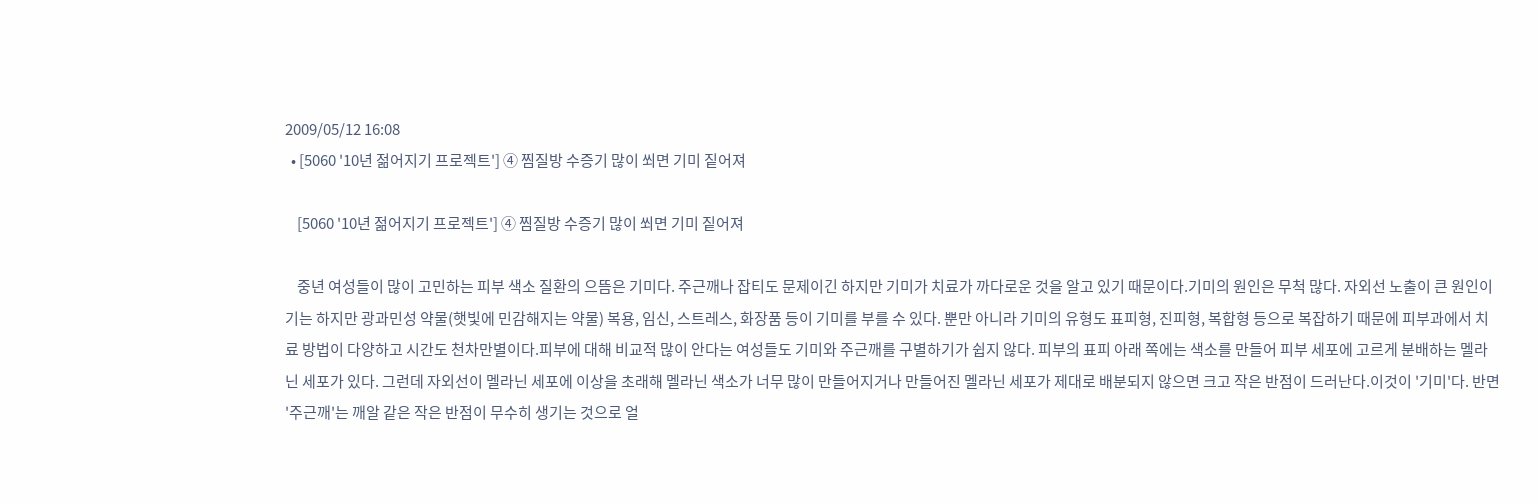2009/05/12 16:08
  • [5060 '10년 젊어지기 프로젝트'] ④ 찜질방 수증기 많이 쐬면 기미 짙어져

    [5060 '10년 젊어지기 프로젝트'] ④ 찜질방 수증기 많이 쐬면 기미 짙어져

    중년 여성들이 많이 고민하는 피부 색소 질환의 으뜸은 기미다. 주근깨나 잡티도 문제이긴 하지만 기미가 치료가 까다로운 것을 알고 있기 때문이다.기미의 원인은 무척 많다. 자외선 노출이 큰 원인이기는 하지만 광과민성 약물(햇빛에 민감해지는 약물) 복용, 임신, 스트레스, 화장품 등이 기미를 부를 수 있다. 뿐만 아니라 기미의 유형도 표피형, 진피형, 복합형 등으로 복잡하기 때문에 피부과에서 치료 방법이 다양하고 시간도 천차만별이다.피부에 대해 비교적 많이 안다는 여성들도 기미와 주근깨를 구별하기가 쉽지 않다. 피부의 표피 아래 쪽에는 색소를 만들어 피부 세포에 고르게 분배하는 멜라닌 세포가 있다. 그런데 자외선이 멜라닌 세포에 이상을 초래해 멜라닌 색소가 너무 많이 만들어지거나 만들어진 멜라닌 세포가 제대로 배분되지 않으면 크고 작은 반점이 드러난다.이것이 '기미'다. 반면 '주근깨'는 깨알 같은 작은 반점이 무수히 생기는 것으로 얼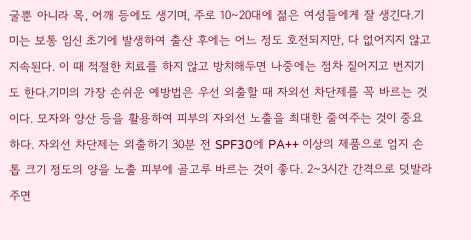굴뿐 아니라 목, 어깨 등에도 생기며, 주로 10~20대에 젊은 여성들에게 잘 생긴다.기미는 보통 임신 초기에 발생하여 출산 후에는 어느 정도 호전되지만, 다 없어지지 않고 지속된다. 이 때 적절한 치료를 하지 않고 방치해두면 나중에는 점차 짙어지고 번지기도 한다.기미의 가장 손쉬운 예방법은 우선 외출할 때 자외선 차단제를 꼭 바르는 것이다. 모자와 양산 등을 활용하여 피부의 자외선 노출을 최대한 줄여주는 것이 중요하다. 자외선 차단제는 외출하기 30분 전 SPF30에 PA++ 이상의 제품으로 엄지 손톱 크기 정도의 양을 노출 피부에 골고루 바르는 것이 좋다. 2~3시간 간격으로 덧발라주면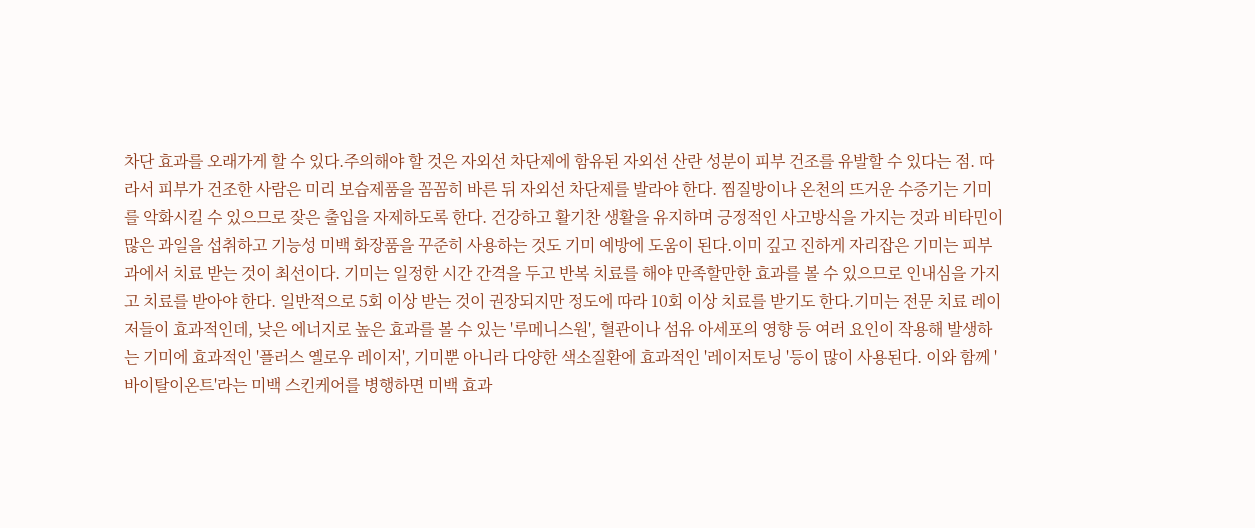차단 효과를 오래가게 할 수 있다.주의해야 할 것은 자외선 차단제에 함유된 자외선 산란 성분이 피부 건조를 유발할 수 있다는 점. 따라서 피부가 건조한 사람은 미리 보습제품을 꼼꼼히 바른 뒤 자외선 차단제를 발라야 한다. 찜질방이나 온천의 뜨거운 수증기는 기미를 악화시킬 수 있으므로 잦은 출입을 자제하도록 한다. 건강하고 활기찬 생활을 유지하며 긍정적인 사고방식을 가지는 것과 비타민이 많은 과일을 섭취하고 기능성 미백 화장품을 꾸준히 사용하는 것도 기미 예방에 도움이 된다.이미 깊고 진하게 자리잡은 기미는 피부과에서 치료 받는 것이 최선이다. 기미는 일정한 시간 간격을 두고 반복 치료를 해야 만족할만한 효과를 볼 수 있으므로 인내심을 가지고 치료를 받아야 한다. 일반적으로 5회 이상 받는 것이 권장되지만 정도에 따라 10회 이상 치료를 받기도 한다.기미는 전문 치료 레이저들이 효과적인데, 낮은 에너지로 높은 효과를 볼 수 있는 '루메니스원', 혈관이나 섬유 아세포의 영향 등 여러 요인이 작용해 발생하는 기미에 효과적인 '플러스 옐로우 레이저', 기미뿐 아니라 다양한 색소질환에 효과적인 '레이저토닝 '등이 많이 사용된다. 이와 함께 '바이탈이온트'라는 미백 스킨케어를 병행하면 미백 효과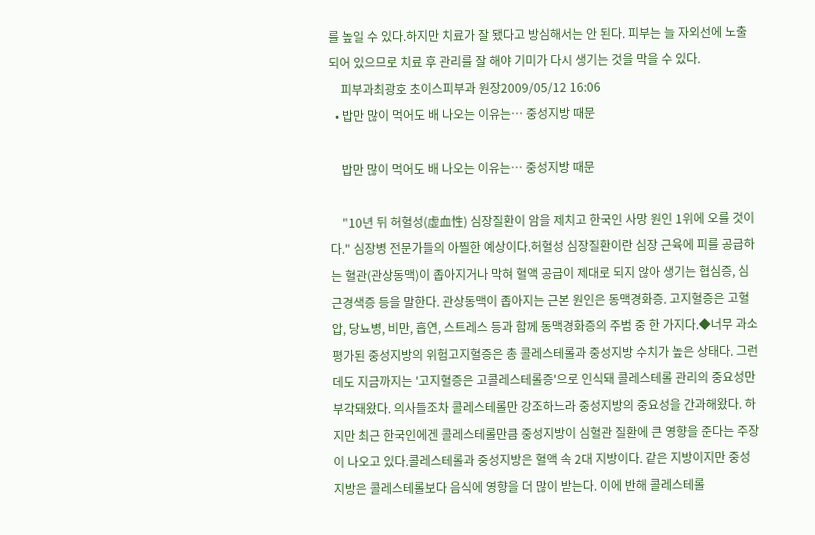를 높일 수 있다.하지만 치료가 잘 됐다고 방심해서는 안 된다. 피부는 늘 자외선에 노출되어 있으므로 치료 후 관리를 잘 해야 기미가 다시 생기는 것을 막을 수 있다.
    피부과최광호 초이스피부과 원장2009/05/12 16:06
  • 밥만 많이 먹어도 배 나오는 이유는… 중성지방 때문

    밥만 많이 먹어도 배 나오는 이유는… 중성지방 때문

    "10년 뒤 허혈성(虛血性) 심장질환이 암을 제치고 한국인 사망 원인 1위에 오를 것이다." 심장병 전문가들의 아찔한 예상이다.허혈성 심장질환이란 심장 근육에 피를 공급하는 혈관(관상동맥)이 좁아지거나 막혀 혈액 공급이 제대로 되지 않아 생기는 협심증, 심근경색증 등을 말한다. 관상동맥이 좁아지는 근본 원인은 동맥경화증. 고지혈증은 고혈압, 당뇨병, 비만, 흡연, 스트레스 등과 함께 동맥경화증의 주범 중 한 가지다.◆너무 과소평가된 중성지방의 위험고지혈증은 총 콜레스테롤과 중성지방 수치가 높은 상태다. 그런데도 지금까지는 '고지혈증은 고콜레스테롤증'으로 인식돼 콜레스테롤 관리의 중요성만 부각돼왔다. 의사들조차 콜레스테롤만 강조하느라 중성지방의 중요성을 간과해왔다. 하지만 최근 한국인에겐 콜레스테롤만큼 중성지방이 심혈관 질환에 큰 영향을 준다는 주장이 나오고 있다.콜레스테롤과 중성지방은 혈액 속 2대 지방이다. 같은 지방이지만 중성지방은 콜레스테롤보다 음식에 영향을 더 많이 받는다. 이에 반해 콜레스테롤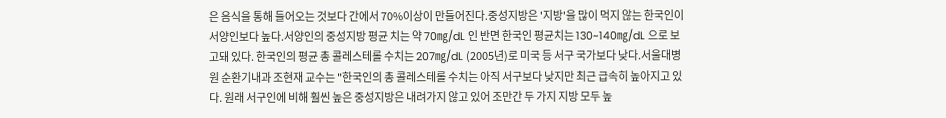은 음식을 통해 들어오는 것보다 간에서 70%이상이 만들어진다.중성지방은 '지방'을 많이 먹지 않는 한국인이 서양인보다 높다.서양인의 중성지방 평균 치는 약 70㎎/dL 인 반면 한국인 평균치는 130~140㎎/dL 으로 보고돼 있다. 한국인의 평균 총 콜레스테롤 수치는 207㎎/dL (2005년)로 미국 등 서구 국가보다 낮다.서울대병원 순환기내과 조현재 교수는 "한국인의 총 콜레스테롤 수치는 아직 서구보다 낮지만 최근 급속히 높아지고 있다. 원래 서구인에 비해 훨씬 높은 중성지방은 내려가지 않고 있어 조만간 두 가지 지방 모두 높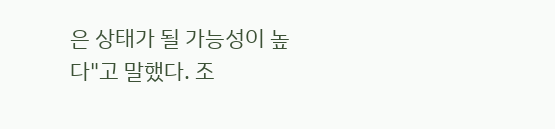은 상태가 될 가능성이 높다"고 말했다. 조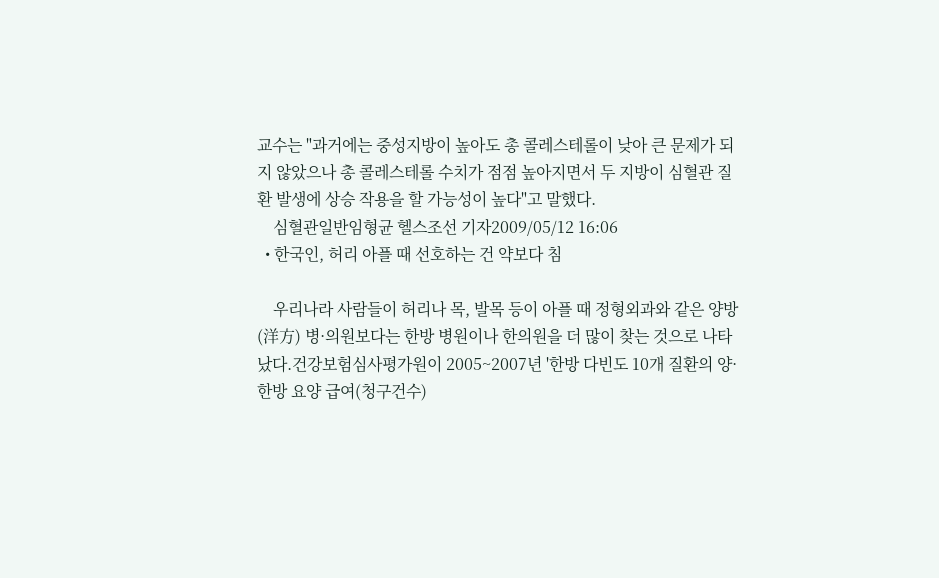교수는 "과거에는 중성지방이 높아도 총 콜레스테롤이 낮아 큰 문제가 되지 않았으나 총 콜레스테롤 수치가 점점 높아지면서 두 지방이 심혈관 질환 발생에 상승 작용을 할 가능성이 높다"고 말했다.
    심혈관일반임형균 헬스조선 기자2009/05/12 16:06
  • 한국인, 허리 아플 때 선호하는 건 약보다 침

    우리나라 사람들이 허리나 목, 발목 등이 아플 때 정형외과와 같은 양방(洋方) 병·의원보다는 한방 병원이나 한의원을 더 많이 찾는 것으로 나타났다.건강보험심사평가원이 2005~2007년 '한방 다빈도 10개 질환의 양·한방 요양 급여(청구건수)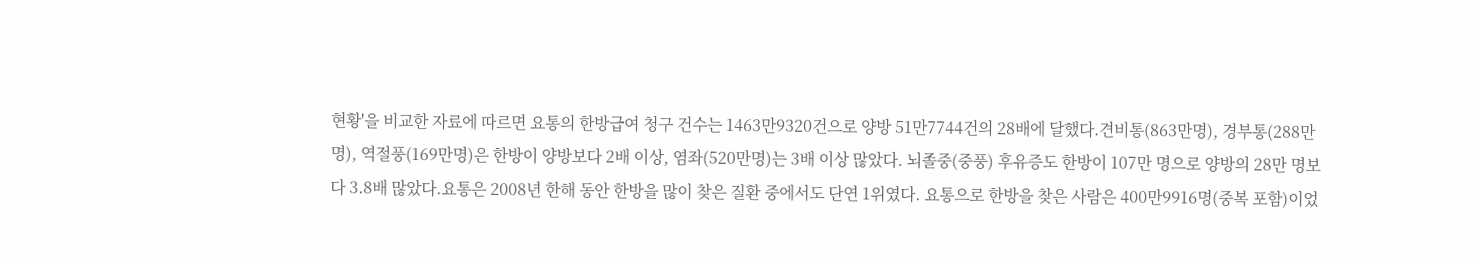현황'을 비교한 자료에 따르면 요통의 한방급여 청구 건수는 1463만9320건으로 양방 51만7744건의 28배에 달했다.견비통(863만명), 경부통(288만명), 역절풍(169만명)은 한방이 양방보다 2배 이상, 염좌(520만명)는 3배 이상 많았다. 뇌졸중(중풍) 후유증도 한방이 107만 명으로 양방의 28만 명보다 3.8배 많았다.요통은 2008년 한해 동안 한방을 많이 찾은 질환 중에서도 단연 1위였다. 요통으로 한방을 찾은 사람은 400만9916명(중복 포함)이었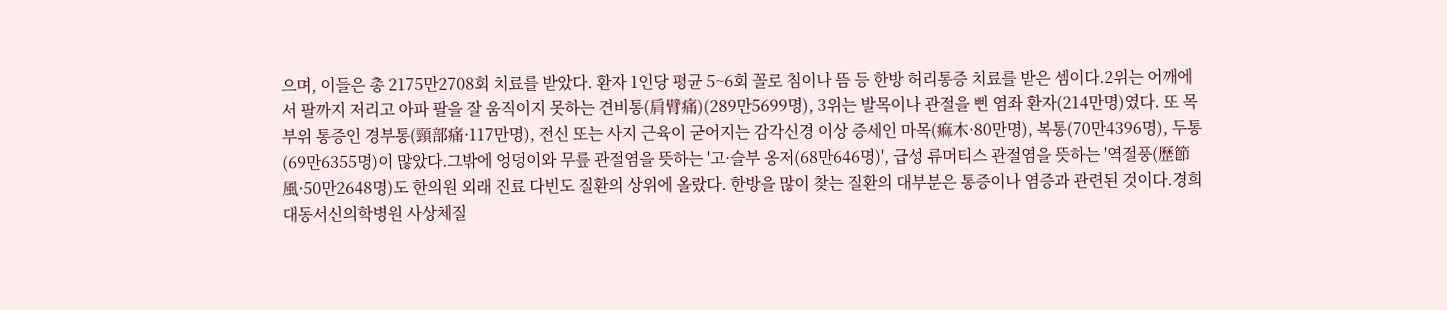으며, 이들은 총 2175만2708회 치료를 받았다. 환자 1인당 평균 5~6회 꼴로 침이나 뜸 등 한방 허리통증 치료를 받은 셈이다.2위는 어깨에서 팔까지 저리고 아파 팔을 잘 움직이지 못하는 견비통(肩臂痛)(289만5699명), 3위는 발목이나 관절을 삔 염좌 환자(214만명)였다. 또 목 부위 통증인 경부통(頸部痛·117만명), 전신 또는 사지 근육이 굳어지는 감각신경 이상 증세인 마목(痲木·80만명), 복통(70만4396명), 두통(69만6355명)이 많았다.그밖에 엉덩이와 무릎 관절염을 뜻하는 '고·슬부 옹저(68만646명)', 급성 류머티스 관절염을 뜻하는 '역절풍(歷節風·50만2648명)도 한의원 외래 진료 다빈도 질환의 상위에 올랐다. 한방을 많이 찾는 질환의 대부분은 통증이나 염증과 관련된 것이다.경희대동서신의학병원 사상체질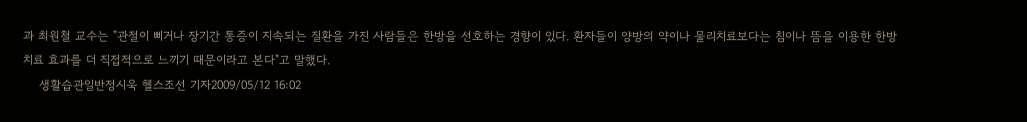과 최원철 교수는 "관절이 삐거나 장기간 통증이 지속되는 질환을 가진 사람들은 한방을 선호하는 경향이 있다. 환자들이 양방의 약이나 물리치료보다는 침이나 뜸을 이용한 한방 치료 효과를 더 직접적으로 느끼기 때문이라고 본다"고 말했다.
    생활습관일반정시욱 헬스조선 기자2009/05/12 16:02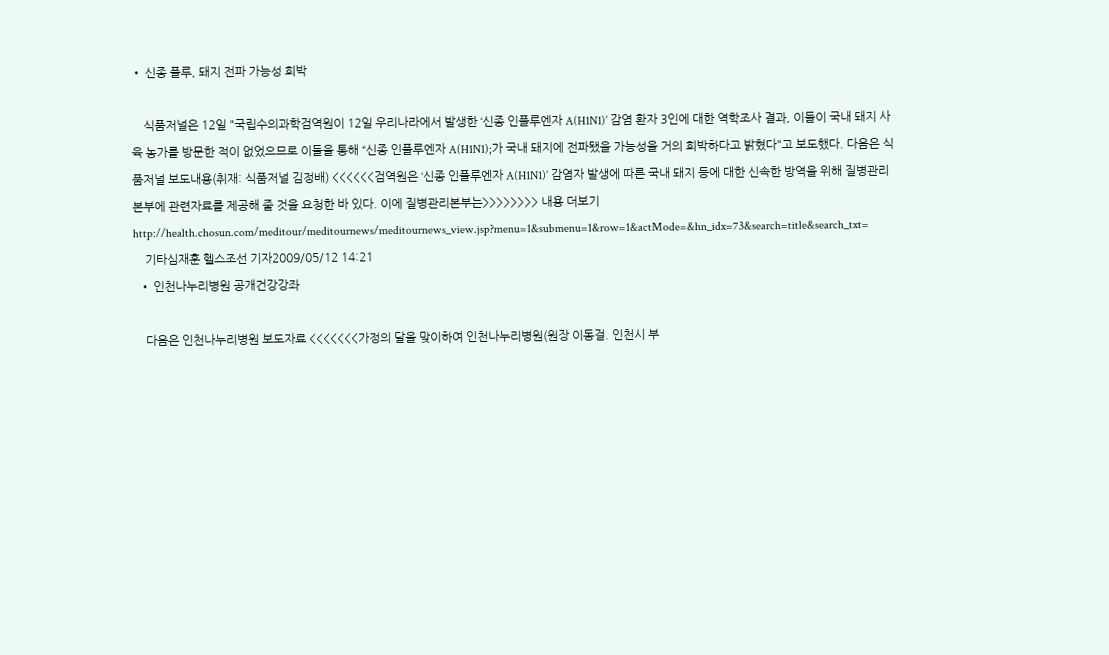• 신종 플루, 돼지 전파 가능성 희박

    식품저널은 12일 "국립수의과학검역원이 12일 우리나라에서 발생한 ‘신종 인플루엔자 A(H1N1)’ 감염 환자 3인에 대한 역학조사 결과, 이들이 국내 돼지 사육 농가를 방문한 적이 없었으므로 이들을 통해 “신종 인플루엔자 A(H1N1);가 국내 돼지에 전파됐을 가능성을 거의 희박하다고 밝혔다"고 보도했다. 다음은 식품저널 보도내용(취재: 식품저널 김정배) <<<<<<검역원은 ‘신종 인플루엔자 A(H1N1)’ 감염자 발생에 따른 국내 돼지 등에 대한 신속한 방역을 위해 질병관리본부에 관련자료를 제공해 줄 것을 요청한 바 있다. 이에 질병관리본부는>>>>>>>> 내용 더보기http://health.chosun.com/meditour/meditournews/meditournews_view.jsp?menu=1&submenu=1&row=1&actMode=&hn_idx=73&search=title&search_txt=
    기타심재훈 헬스조선 기자2009/05/12 14:21
  • 인천나누리병원 공개건강강좌

    다음은 인천나누리병원 보도자료 <<<<<<<가정의 달을 맞이하여 인천나누리병원(원장 이동걸. 인천시 부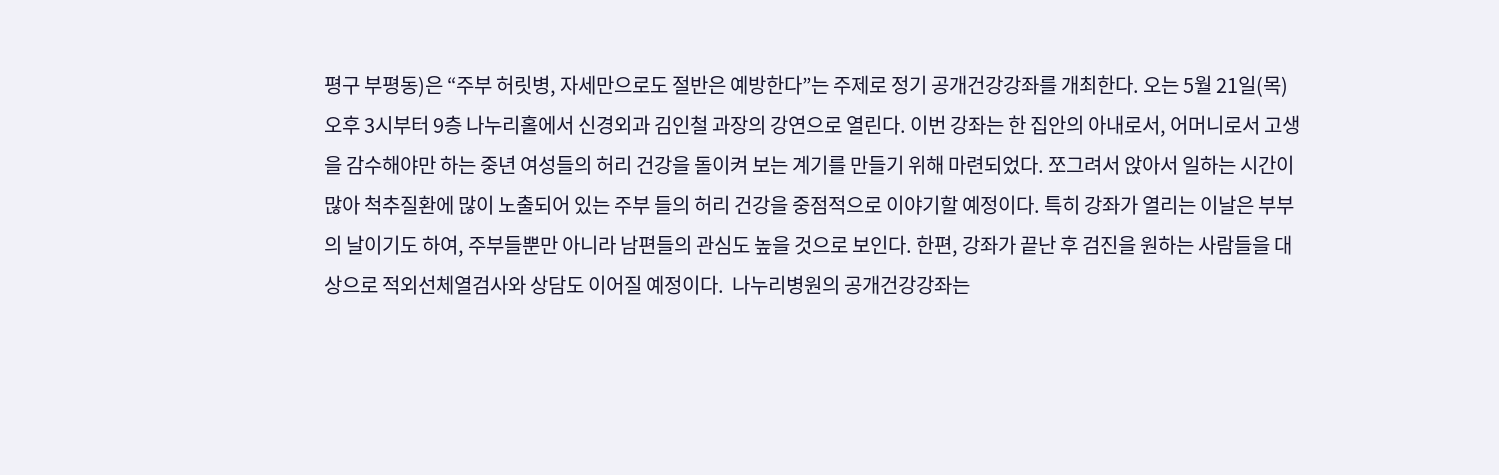평구 부평동)은 “주부 허릿병, 자세만으로도 절반은 예방한다”는 주제로 정기 공개건강강좌를 개최한다. 오는 5월 21일(목) 오후 3시부터 9층 나누리홀에서 신경외과 김인철 과장의 강연으로 열린다. 이번 강좌는 한 집안의 아내로서, 어머니로서 고생을 감수해야만 하는 중년 여성들의 허리 건강을 돌이켜 보는 계기를 만들기 위해 마련되었다. 쪼그려서 앉아서 일하는 시간이 많아 척추질환에 많이 노출되어 있는 주부 들의 허리 건강을 중점적으로 이야기할 예정이다. 특히 강좌가 열리는 이날은 부부의 날이기도 하여, 주부들뿐만 아니라 남편들의 관심도 높을 것으로 보인다. 한편, 강좌가 끝난 후 검진을 원하는 사람들을 대상으로 적외선체열검사와 상담도 이어질 예정이다.  나누리병원의 공개건강강좌는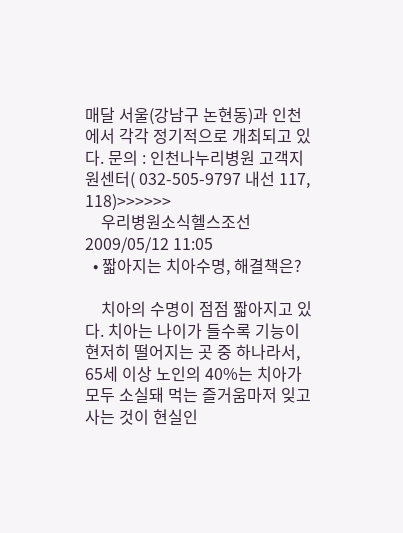매달 서울(강남구 논현동)과 인천에서 각각 정기적으로 개최되고 있다. 문의 : 인천나누리병원 고객지원센터( 032-505-9797 내선 117, 118)>>>>>>
    우리병원소식헬스조선2009/05/12 11:05
  • 짧아지는 치아수명, 해결책은?

    치아의 수명이 점점 짧아지고 있다. 치아는 나이가 들수록 기능이 현저히 떨어지는 곳 중 하나라서, 65세 이상 노인의 40%는 치아가 모두 소실돼 먹는 즐거움마저 잊고 사는 것이 현실인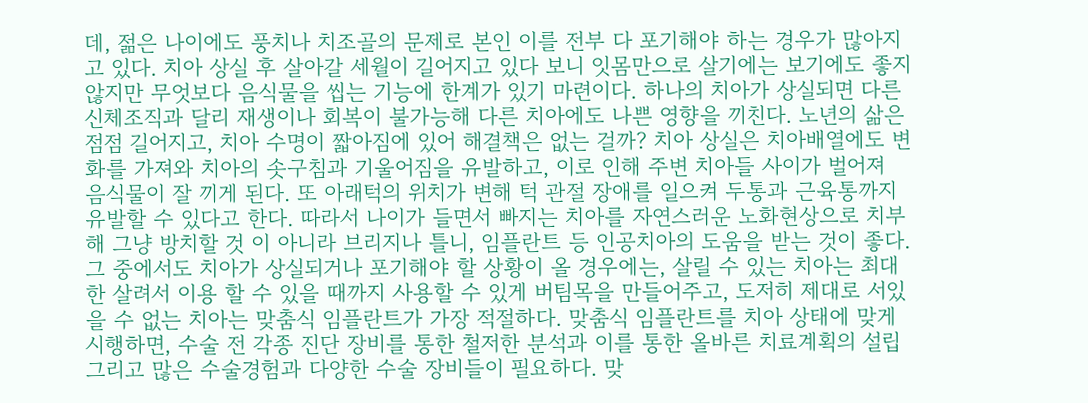데, 젊은 나이에도 풍치나 치조골의 문제로 본인 이를 전부 다 포기해야 하는 경우가 많아지고 있다. 치아 상실 후 살아갈 세월이 길어지고 있다 보니 잇몸만으로 살기에는 보기에도 좋지 않지만 무엇보다 음식물을 씹는 기능에 한계가 있기 마련이다. 하나의 치아가 상실되면 다른 신체조직과 달리 재생이나 회복이 불가능해 다른 치아에도 나쁜 영향을 끼친다. 노년의 삶은 점점 길어지고, 치아 수명이 짧아짐에 있어 해결책은 없는 걸까? 치아 상실은 치아배열에도 변화를 가져와 치아의 솟구침과 기울어짐을 유발하고, 이로 인해 주변 치아들 사이가 벌어져 음식물이 잘 끼게 된다. 또 아래턱의 위치가 변해 턱 관절 장애를 일으켜 두통과 근육통까지 유발할 수 있다고 한다. 따라서 나이가 들면서 빠지는 치아를 자연스러운 노화현상으로 치부해 그냥 방치할 것 이 아니라 브리지나 틀니, 임플란트 등 인공치아의 도움을 받는 것이 좋다. 그 중에서도 치아가 상실되거나 포기해야 할 상황이 올 경우에는, 살릴 수 있는 치아는 최대한 살려서 이용 할 수 있을 때까지 사용할 수 있게 버팀목을 만들어주고, 도저히 제대로 서있을 수 없는 치아는 맞춤식 임플란트가 가장 적절하다. 맞춤식 임플란트를 치아 상태에 맞게 시행하면, 수술 전 각종 진단 장비를 통한 철저한 분석과 이를 통한 올바른 치료계획의 설립 그리고 많은 수술경험과 다양한 수술 장비들이 필요하다. 맞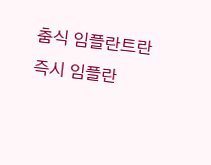춤식 임플란트란 즉시 임플란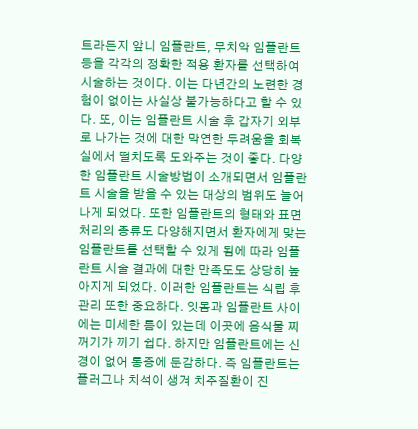트라든지 앞니 임플란트, 무치악 임플란트 등을 각각의 정확한 적용 환자를 선택하여 시술하는 것이다. 이는 다년간의 노련한 경험이 없이는 사실상 불가능하다고 할 수 있다. 또, 이는 임플란트 시술 후 갑자기 외부로 나가는 것에 대한 막연한 두려움을 회복 실에서 떨치도록 도와주는 것이 좋다. 다양한 임플란트 시술방법이 소개되면서 임플란트 시술을 받을 수 있는 대상의 범위도 늘어나게 되었다. 또한 임플란트의 형태와 표면처리의 종류도 다양해지면서 환자에게 맞는 임플란트를 선택할 수 있게 됨에 따라 임플란트 시술 결과에 대한 만족도도 상당히 높아지게 되었다. 이러한 임플란트는 식립 후 관리 또한 중요하다. 잇몸과 임플란트 사이에는 미세한 틈이 있는데 이곳에 음식물 찌꺼기가 끼기 쉽다. 하지만 임플란트에는 신경이 없어 통증에 둔감하다. 즉 임플란트는 플러그나 치석이 생겨 치주질환이 진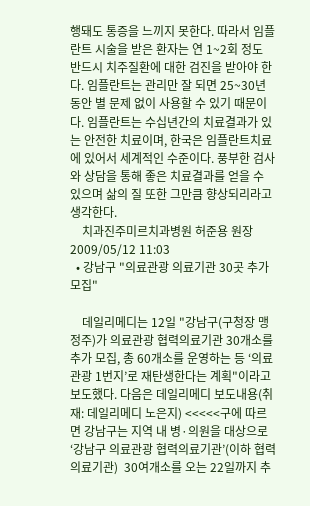행돼도 통증을 느끼지 못한다. 따라서 임플란트 시술을 받은 환자는 연 1~2회 정도 반드시 치주질환에 대한 검진을 받아야 한다. 임플란트는 관리만 잘 되면 25~30년 동안 별 문제 없이 사용할 수 있기 때문이다. 임플란트는 수십년간의 치료결과가 있는 안전한 치료이며, 한국은 임플란트치료에 있어서 세계적인 수준이다. 풍부한 검사와 상담을 통해 좋은 치료결과를 얻을 수 있으며 삶의 질 또한 그만큼 향상되리라고 생각한다.
    치과진주미르치과병원 허준용 원장2009/05/12 11:03
  • 강남구 "의료관광 의료기관 30곳 추가 모집"

    데일리메디는 12일 "강남구(구청장 맹정주)가 의료관광 협력의료기관 30개소를 추가 모집, 총 60개소를 운영하는 등 ‘의료관광 1번지’로 재탄생한다는 계획"이라고 보도했다. 다음은 데일리메디 보도내용(취재: 데일리메디 노은지) <<<<<구에 따르면 강남구는 지역 내 병·의원을 대상으로 ‘강남구 의료관광 협력의료기관’(이하 협력의료기관)  30여개소를 오는 22일까지 추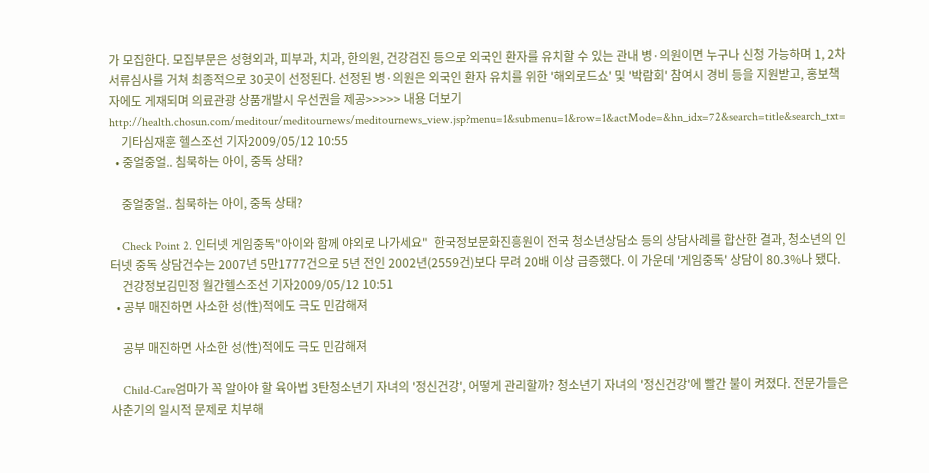가 모집한다. 모집부문은 성형외과, 피부과, 치과, 한의원, 건강검진 등으로 외국인 환자를 유치할 수 있는 관내 병·의원이면 누구나 신청 가능하며 1, 2차 서류심사를 거쳐 최종적으로 30곳이 선정된다. 선정된 병·의원은 외국인 환자 유치를 위한 '해외로드쇼' 및 '박람회' 참여시 경비 등을 지원받고, 홍보책자에도 게재되며 의료관광 상품개발시 우선권을 제공>>>>> 내용 더보기http://health.chosun.com/meditour/meditournews/meditournews_view.jsp?menu=1&submenu=1&row=1&actMode=&hn_idx=72&search=title&search_txt=
    기타심재훈 헬스조선 기자2009/05/12 10:55
  • 중얼중얼.. 침묵하는 아이, 중독 상태?

    중얼중얼.. 침묵하는 아이, 중독 상태?

    Check Point 2. 인터넷 게임중독"아이와 함께 야외로 나가세요"  한국정보문화진흥원이 전국 청소년상담소 등의 상담사례를 합산한 결과, 청소년의 인터넷 중독 상담건수는 2007년 5만1777건으로 5년 전인 2002년(2559건)보다 무려 20배 이상 급증했다. 이 가운데 '게임중독' 상담이 80.3%나 됐다.
    건강정보김민정 월간헬스조선 기자2009/05/12 10:51
  • 공부 매진하면 사소한 성(性)적에도 극도 민감해져

    공부 매진하면 사소한 성(性)적에도 극도 민감해져

    Child-Care엄마가 꼭 알아야 할 육아법 3탄청소년기 자녀의 '정신건강', 어떻게 관리할까? 청소년기 자녀의 '정신건강'에 빨간 불이 켜졌다. 전문가들은 사춘기의 일시적 문제로 치부해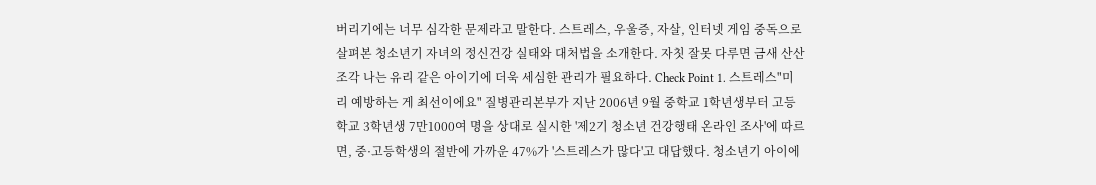버리기에는 너무 심각한 문제라고 말한다. 스트레스, 우울증, 자살, 인터넷 게임 중독으로 살펴본 청소년기 자녀의 정신건강 실태와 대처법을 소개한다. 자칫 잘못 다루면 금새 산산조각 나는 유리 같은 아이기에 더욱 세심한 관리가 필요하다. Check Point 1. 스트레스"미리 예방하는 게 최선이에요" 질병관리본부가 지난 2006년 9월 중학교 1학년생부터 고등학교 3학년생 7만1000여 명을 상대로 실시한 '제2기 청소년 건강행태 온라인 조사'에 따르면, 중·고등학생의 절반에 가까운 47%가 '스트레스가 많다'고 대답했다. 청소년기 아이에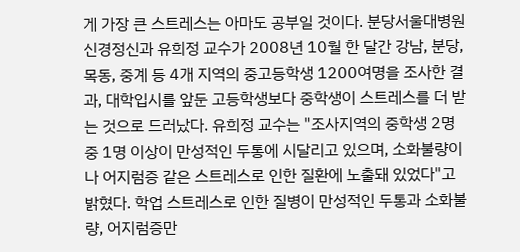게 가장 큰 스트레스는 아마도 공부일 것이다. 분당서울대병원 신경정신과 유희정 교수가 2008년 10월 한 달간 강남, 분당, 목동, 중계 등 4개 지역의 중고등학생 1200여명을 조사한 결과, 대학입시를 앞둔 고등학생보다 중학생이 스트레스를 더 받는 것으로 드러났다. 유희정 교수는 "조사지역의 중학생 2명 중 1명 이상이 만성적인 두통에 시달리고 있으며, 소화불량이나 어지럼증 같은 스트레스로 인한 질환에 노출돼 있었다"고 밝혔다. 학업 스트레스로 인한 질병이 만성적인 두통과 소화불량, 어지럼증만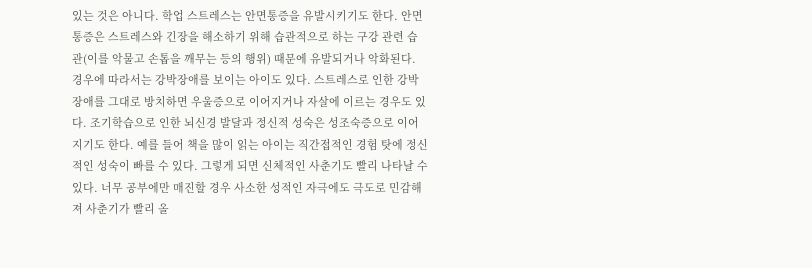있는 것은 아니다. 학업 스트레스는 안면통증을 유발시키기도 한다. 안면통증은 스트레스와 긴장을 해소하기 위해 습관적으로 하는 구강 관련 습관(이를 악물고 손톱을 깨무는 등의 행위) 때문에 유발되거나 악화된다. 경우에 따라서는 강박장애를 보이는 아이도 있다. 스트레스로 인한 강박장애를 그대로 방치하면 우울증으로 이어지거나 자살에 이르는 경우도 있다. 조기학습으로 인한 뇌신경 발달과 정신적 성숙은 성조숙증으로 이어지기도 한다. 예를 들어 책을 많이 읽는 아이는 직간접적인 경험 탓에 정신적인 성숙이 빠를 수 있다. 그렇게 되면 신체적인 사춘기도 빨리 나타날 수 있다. 너무 공부에만 매진할 경우 사소한 성적인 자극에도 극도로 민감해져 사춘기가 빨리 올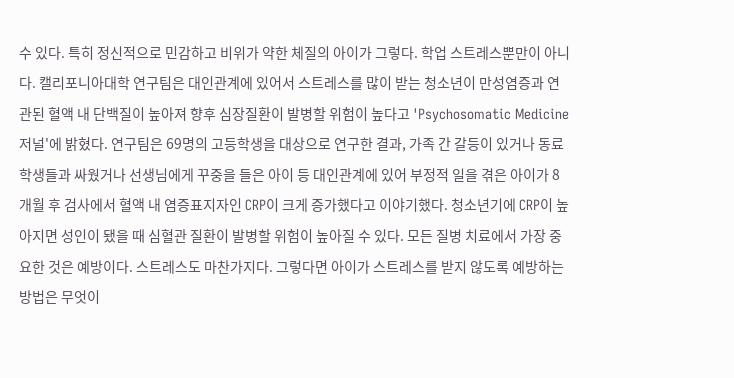수 있다. 특히 정신적으로 민감하고 비위가 약한 체질의 아이가 그렇다. 학업 스트레스뿐만이 아니다. 캘리포니아대학 연구팀은 대인관계에 있어서 스트레스를 많이 받는 청소년이 만성염증과 연관된 혈액 내 단백질이 높아져 향후 심장질환이 발병할 위험이 높다고 'Psychosomatic Medicine 저널'에 밝혔다. 연구팀은 69명의 고등학생을 대상으로 연구한 결과, 가족 간 갈등이 있거나 동료학생들과 싸웠거나 선생님에게 꾸중을 들은 아이 등 대인관계에 있어 부정적 일을 겪은 아이가 8개월 후 검사에서 혈액 내 염증표지자인 CRP이 크게 증가했다고 이야기했다. 청소년기에 CRP이 높아지면 성인이 됐을 때 심혈관 질환이 발병할 위험이 높아질 수 있다. 모든 질병 치료에서 가장 중요한 것은 예방이다. 스트레스도 마찬가지다. 그렇다면 아이가 스트레스를 받지 않도록 예방하는 방법은 무엇이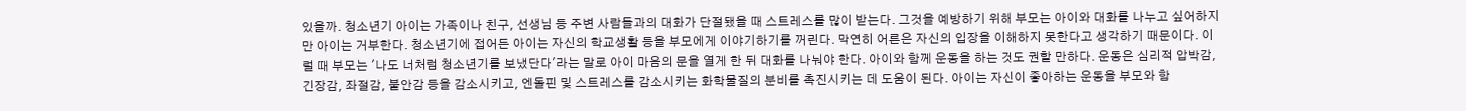있을까. 청소년기 아이는 가족이나 친구, 선생님 등 주변 사람들과의 대화가 단절됐을 때 스트레스를 많이 받는다. 그것을 예방하기 위해 부모는 아이와 대화를 나누고 싶어하지만 아이는 거부한다. 청소년기에 접어든 아이는 자신의 학교생활 등을 부모에게 이야기하기를 꺼린다. 막연히 어른은 자신의 입장을 이해하지 못한다고 생각하기 때문이다. 이럴 때 부모는 '나도 너처럼 청소년기를 보냈단다'라는 말로 아이 마음의 문을 열게 한 뒤 대화를 나눠야 한다. 아이와 함께 운동을 하는 것도 권할 만하다. 운동은 심리적 압박감, 긴장감, 좌절감, 불안감 등을 감소시키고, 엔돌핀 및 스트레스를 감소시키는 화학물질의 분비를 촉진시키는 데 도움이 된다. 아이는 자신이 좋아하는 운동을 부모와 함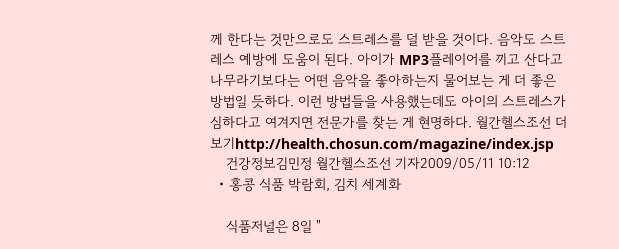께 한다는 것만으로도 스트레스를 덜 받을 것이다. 음악도 스트레스 예방에 도움이 된다. 아이가 MP3플레이어를 끼고 산다고 나무라기보다는 어떤 음악을 좋아하는지 물어보는 게 더 좋은 방법일 듯하다. 이런 방법들을 사용했는데도 아이의 스트레스가 심하다고 여겨지면 전문가를 찾는 게 현명하다. 월간헬스조선 더보기http://health.chosun.com/magazine/index.jsp
    건강정보김민정 월간헬스조선 기자2009/05/11 10:12
  • 홍콩 식품 박람회, 김치 세계화

    식품저널은 8일 "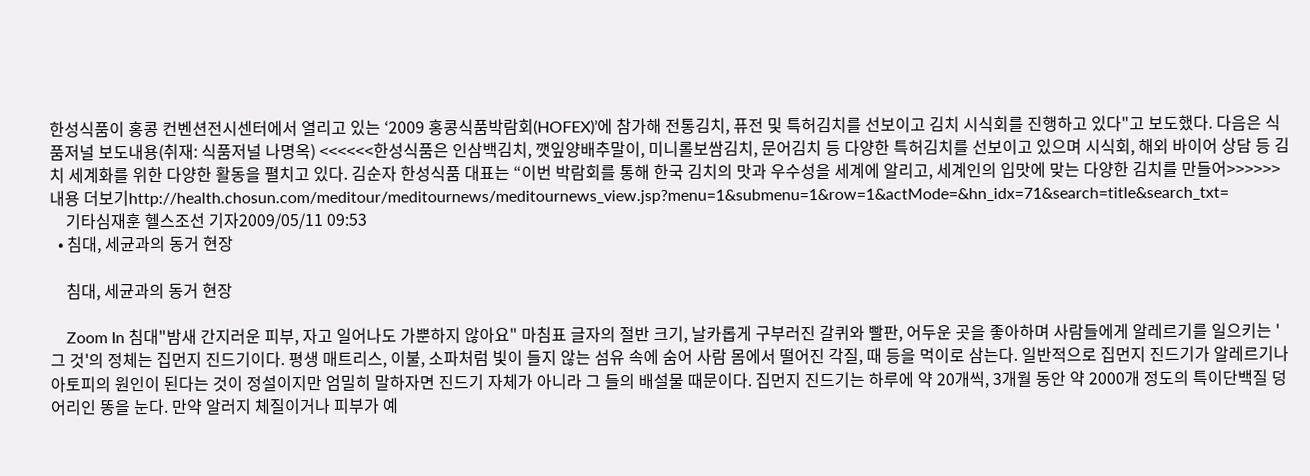한성식품이 홍콩 컨벤션전시센터에서 열리고 있는 ‘2009 홍콩식품박람회(HOFEX)’에 참가해 전통김치, 퓨전 및 특허김치를 선보이고 김치 시식회를 진행하고 있다"고 보도했다. 다음은 식품저널 보도내용(취재: 식품저널 나명옥) <<<<<<한성식품은 인삼백김치, 깻잎양배추말이, 미니롤보쌈김치, 문어김치 등 다양한 특허김치를 선보이고 있으며 시식회, 해외 바이어 상담 등 김치 세계화를 위한 다양한 활동을 펼치고 있다. 김순자 한성식품 대표는 “이번 박람회를 통해 한국 김치의 맛과 우수성을 세계에 알리고, 세계인의 입맛에 맞는 다양한 김치를 만들어>>>>>> 내용 더보기http://health.chosun.com/meditour/meditournews/meditournews_view.jsp?menu=1&submenu=1&row=1&actMode=&hn_idx=71&search=title&search_txt=
    기타심재훈 헬스조선 기자2009/05/11 09:53
  • 침대, 세균과의 동거 현장

    침대, 세균과의 동거 현장

    Zoom In 침대"밤새 간지러운 피부, 자고 일어나도 가뿐하지 않아요" 마침표 글자의 절반 크기, 날카롭게 구부러진 갈퀴와 빨판, 어두운 곳을 좋아하며 사람들에게 알레르기를 일으키는 '그 것'의 정체는 집먼지 진드기이다. 평생 매트리스, 이불, 소파처럼 빛이 들지 않는 섬유 속에 숨어 사람 몸에서 떨어진 각질, 때 등을 먹이로 삼는다. 일반적으로 집먼지 진드기가 알레르기나 아토피의 원인이 된다는 것이 정설이지만 엄밀히 말하자면 진드기 자체가 아니라 그 들의 배설물 때문이다. 집먼지 진드기는 하루에 약 20개씩, 3개월 동안 약 2000개 정도의 특이단백질 덩어리인 똥을 눈다. 만약 알러지 체질이거나 피부가 예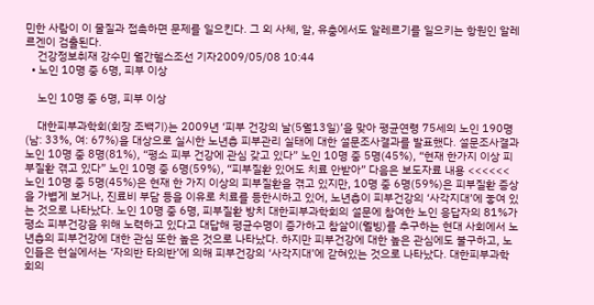민한 사람이 이 물질과 접촉하면 문제를 일으킨다. 그 외 사체, 알, 유충에서도 알레르기를 일으키는 항원인 알레르겐이 검출된다.
    건강정보취재 강수민 월간헬스조선 기자2009/05/08 10:44
  • 노인 10명 중 6명, 피부 이상

    노인 10명 중 6명, 피부 이상

    대한피부과학회(회장 조백기)는 2009년 ‘피부 건강의 날(5월13일)’을 맞아 평균연령 75세의 노인 190명(남: 33%, 여: 67%)을 대상으로 실시한 노년층 피부관리 실태에 대한 설문조사결과를 발표했다. 설문조사결과 노인 10명 중 8명(81%), “평소 피부 건강에 관심 갖고 있다” 노인 10명 중 5명(45%), “현재 한가지 이상 피부질환 겪고 있다” 노인 10명 중 6명(59%), “피부질환 있어도 치료 안받아” 다음은 보도자료 내용 <<<<<<노인 10명 중 5명(45%)은 현재 한 가지 이상의 피부질환을 겪고 있지만, 10명 중 6명(59%)은 피부질환 증상을 가볍게 보거나, 진료비 부담 등을 이유로 치료를 등한시하고 있어, 노년층이 피부건강의 ‘사각지대’에 놓여 있는 것으로 나타났다. 노인 10명 중 6명, 피부질환 방치 대한피부과학회의 설문에 참여한 노인 응답자의 81%가 평소 피부건강을 위해 노력하고 있다고 대답해 평균수명이 증가하고 참살이(웰빙)를 추구하는 현대 사회에서 노년층의 피부건강에 대한 관심 또한 높은 것으로 나타났다. 하지만 피부건강에 대한 높은 관심에도 불구하고, 노인들은 현실에서는 ‘자의반 타의반’에 의해 피부건강의 ‘사각지대’에 갇혀있는 것으로 나타났다. 대한피부과학회의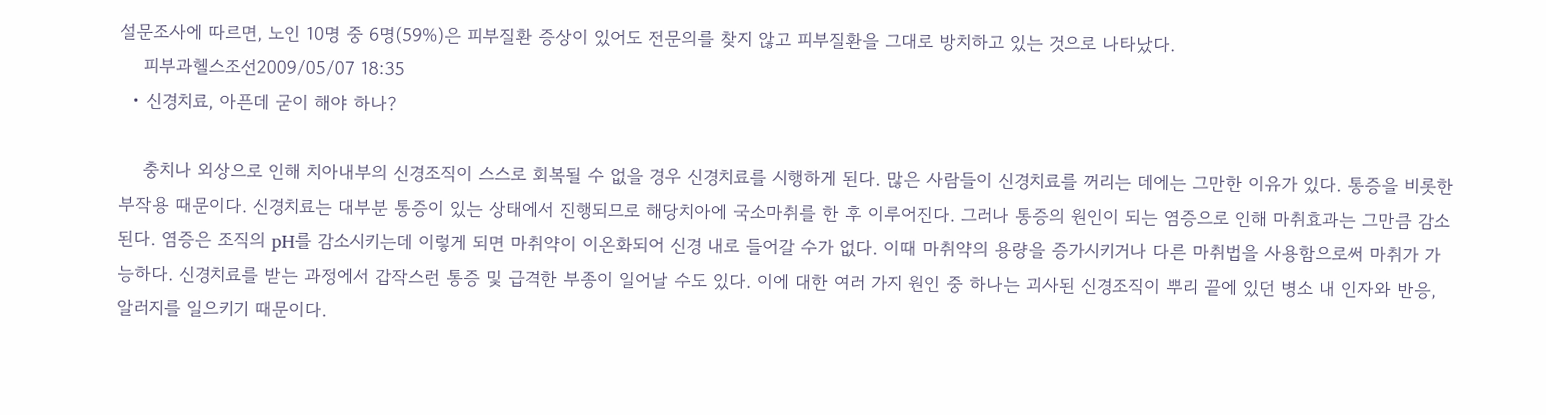설문조사에 따르면, 노인 10명 중 6명(59%)은 피부질환 증상이 있어도 전문의를 찾지 않고 피부질환을 그대로 방치하고 있는 것으로 나타났다.
    피부과헬스조선2009/05/07 18:35
  • 신경치료, 아픈데 굳이 해야 하나?

    충치나 외상으로 인해 치아내부의 신경조직이 스스로 회복될 수 없을 경우 신경치료를 시행하게 된다. 많은 사람들이 신경치료를 꺼리는 데에는 그만한 이유가 있다. 통증을 비롯한 부작용 때문이다. 신경치료는 대부분 통증이 있는 상태에서 진행되므로 해당치아에 국소마취를 한 후 이루어진다. 그러나 통증의 원인이 되는 염증으로 인해 마취효과는 그만큼 감소된다. 염증은 조직의 pH를 감소시키는데 이렇게 되면 마취약이 이온화되어 신경 내로 들어갈 수가 없다. 이때 마취약의 용량을 증가시키거나 다른 마취법을 사용함으로써 마취가 가능하다. 신경치료를 받는 과정에서 갑작스런 통증 및 급격한 부종이 일어날 수도 있다. 이에 대한 여러 가지 원인 중 하나는 괴사된 신경조직이 뿌리 끝에 있던 병소 내 인자와 반응, 알러지를 일으키기 때문이다.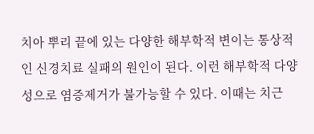치아 뿌리 끝에 있는 다양한 해부학적 변이는 통상적인 신경치료 실패의 원인이 된다. 이런 해부학적 다양성으로 염증제거가 불가능할 수 있다. 이때는 치근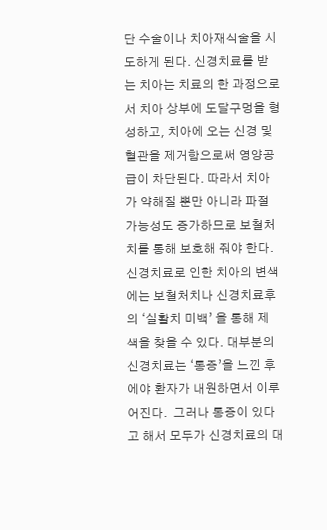단 수술이나 치아재식술을 시도하게 된다. 신경치료를 받는 치아는 치료의 한 과정으로서 치아 상부에 도달구멍을 형성하고, 치아에 오는 신경 및 혈관을 제거함으로써 영양공급이 차단된다. 따라서 치아가 약해질 뿐만 아니라 파절 가능성도 증가하므로 보철처치를 통해 보호해 줘야 한다. 신경치료로 인한 치아의 변색에는 보철처치나 신경치료후의 ‘실활치 미백’ 을 통해 제 색을 찾을 수 있다. 대부분의 신경치료는 ‘통증’을 느낀 후에야 환자가 내원하면서 이루어진다.  그러나 통증이 있다고 해서 모두가 신경치료의 대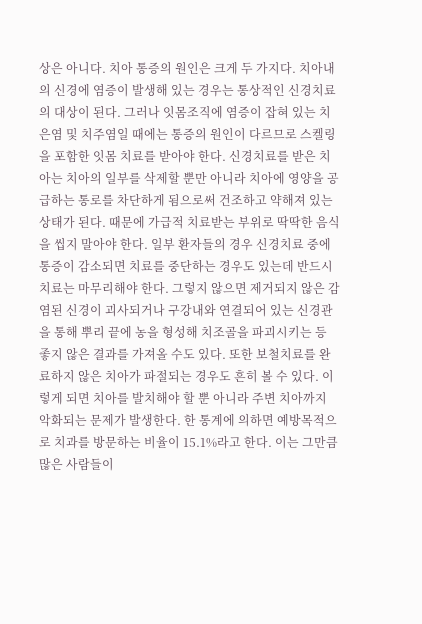상은 아니다. 치아 통증의 원인은 크게 두 가지다. 치아내의 신경에 염증이 발생해 있는 경우는 통상적인 신경치료의 대상이 된다. 그러나 잇몸조직에 염증이 잡혀 있는 치은염 및 치주염일 때에는 통증의 원인이 다르므로 스켈링을 포함한 잇몸 치료를 받아야 한다. 신경치료를 받은 치아는 치아의 일부를 삭제할 뿐만 아니라 치아에 영양을 공급하는 통로를 차단하게 됨으로써 건조하고 약해져 있는 상태가 된다. 때문에 가급적 치료받는 부위로 딱딱한 음식을 씹지 말아야 한다. 일부 환자들의 경우 신경치료 중에 통증이 감소되면 치료를 중단하는 경우도 있는데 반드시 치료는 마무리해야 한다. 그렇지 않으면 제거되지 않은 감염된 신경이 괴사되거나 구강내와 연결되어 있는 신경관을 통해 뿌리 끝에 농을 형성해 치조골을 파괴시키는 등 좋지 않은 결과를 가져올 수도 있다. 또한 보철치료를 완료하지 않은 치아가 파절되는 경우도 흔히 볼 수 있다. 이렇게 되면 치아를 발치해야 할 뿐 아니라 주변 치아까지 악화되는 문제가 발생한다. 한 통계에 의하면 예방목적으로 치과를 방문하는 비율이 15.1%라고 한다. 이는 그만큼 많은 사람들이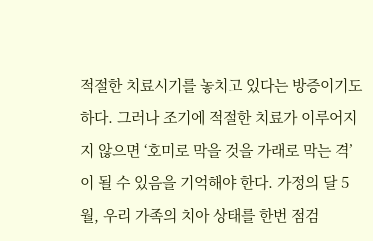적절한 치료시기를 놓치고 있다는 방증이기도 하다. 그러나 조기에 적절한 치료가 이루어지지 않으면 ‘호미로 막을 것을 가래로 막는 격’이 될 수 있음을 기억해야 한다. 가정의 달 5월, 우리 가족의 치아 상태를 한번 점검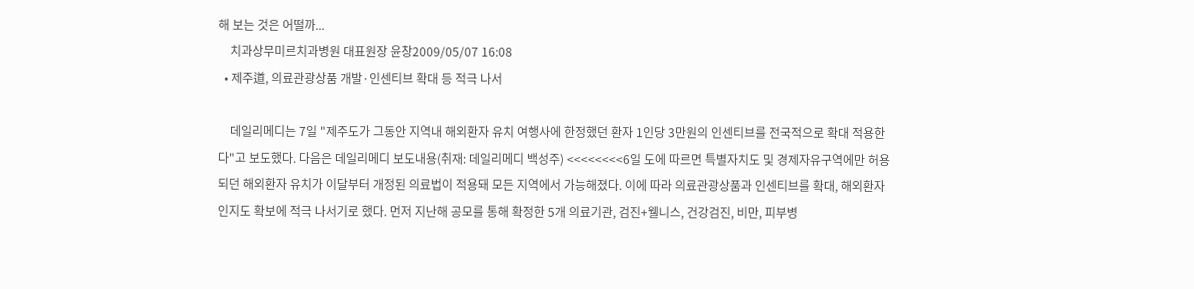해 보는 것은 어떨까...
    치과상무미르치과병원 대표원장 윤창2009/05/07 16:08
  • 제주道, 의료관광상품 개발·인센티브 확대 등 적극 나서

    데일리메디는 7일 "제주도가 그동안 지역내 해외환자 유치 여행사에 한정했던 환자 1인당 3만원의 인센티브를 전국적으로 확대 적용한다"고 보도했다. 다음은 데일리메디 보도내용(취재: 데일리메디 백성주) <<<<<<<<6일 도에 따르면 특별자치도 및 경제자유구역에만 허용되던 해외환자 유치가 이달부터 개정된 의료법이 적용돼 모든 지역에서 가능해졌다. 이에 따라 의료관광상품과 인센티브를 확대, 해외환자 인지도 확보에 적극 나서기로 했다. 먼저 지난해 공모를 통해 확정한 5개 의료기관, 검진+웰니스, 건강검진, 비만, 피부병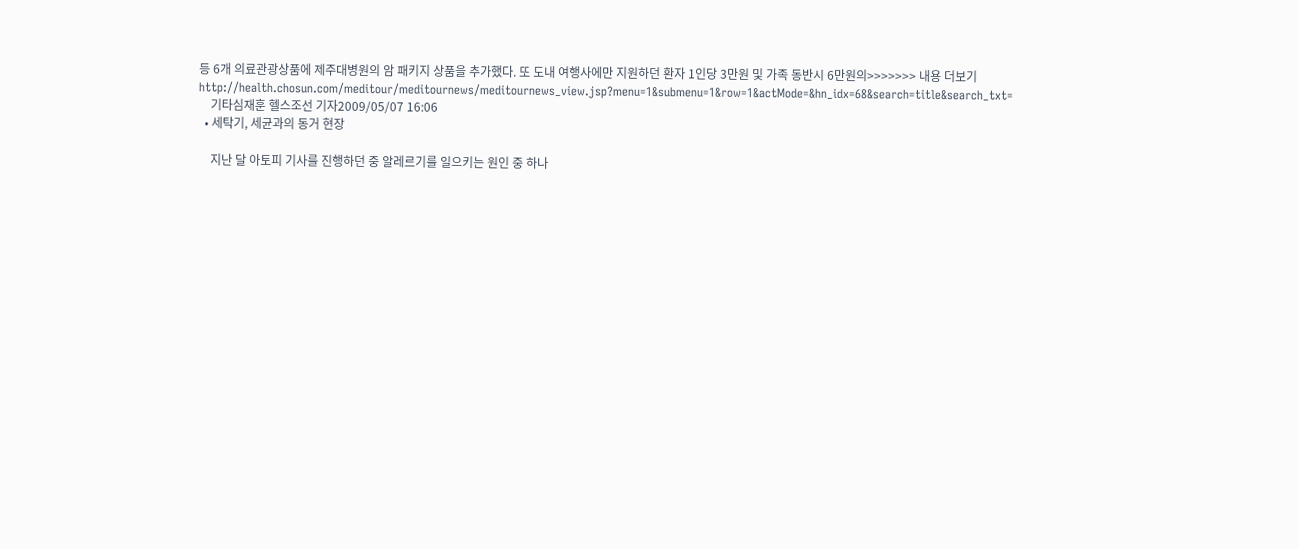등 6개 의료관광상품에 제주대병원의 암 패키지 상품을 추가했다. 또 도내 여행사에만 지원하던 환자 1인당 3만원 및 가족 동반시 6만원의>>>>>>> 내용 더보기http://health.chosun.com/meditour/meditournews/meditournews_view.jsp?menu=1&submenu=1&row=1&actMode=&hn_idx=68&search=title&search_txt=
    기타심재훈 헬스조선 기자2009/05/07 16:06
  • 세탁기, 세균과의 동거 현장

    지난 달 아토피 기사를 진행하던 중 알레르기를 일으키는 원인 중 하나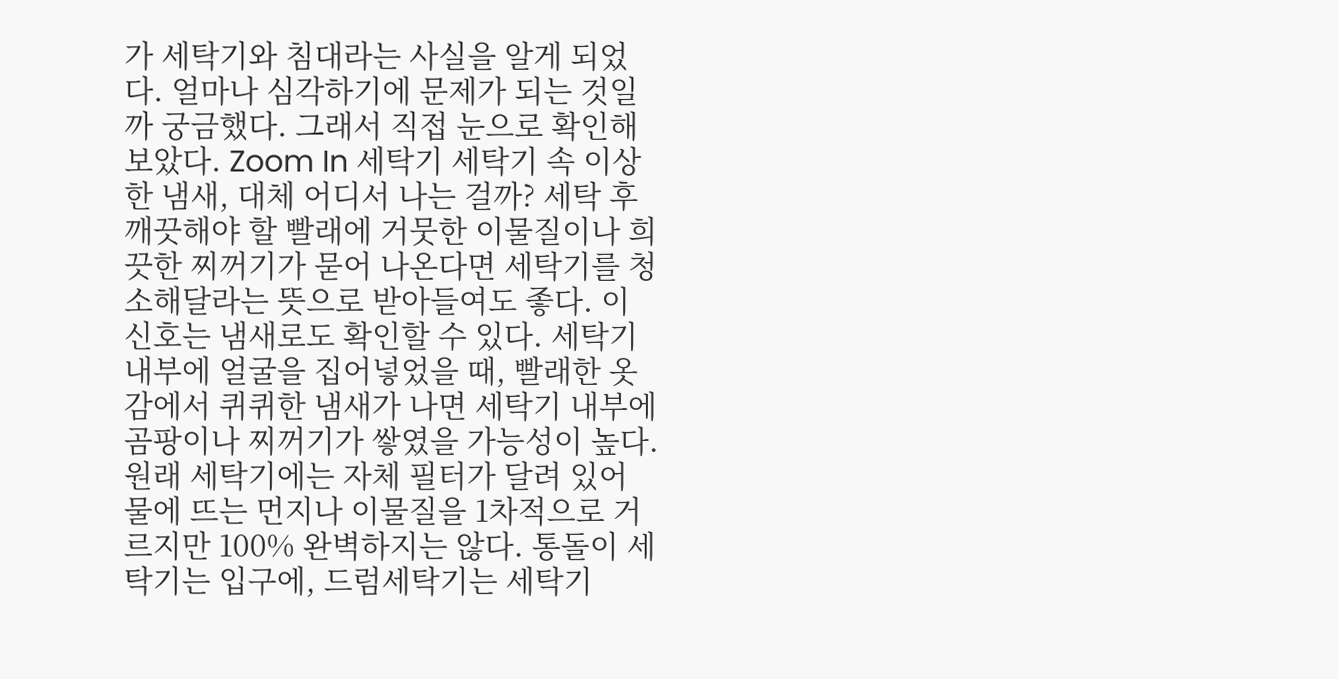가 세탁기와 침대라는 사실을 알게 되었다. 얼마나 심각하기에 문제가 되는 것일까 궁금했다. 그래서 직접 눈으로 확인해 보았다. Zoom In 세탁기 세탁기 속 이상한 냄새, 대체 어디서 나는 걸까? 세탁 후 깨끗해야 할 빨래에 거뭇한 이물질이나 희끗한 찌꺼기가 묻어 나온다면 세탁기를 청소해달라는 뜻으로 받아들여도 좋다. 이 신호는 냄새로도 확인할 수 있다. 세탁기 내부에 얼굴을 집어넣었을 때, 빨래한 옷감에서 퀴퀴한 냄새가 나면 세탁기 내부에 곰팡이나 찌꺼기가 쌓였을 가능성이 높다. 원래 세탁기에는 자체 필터가 달려 있어 물에 뜨는 먼지나 이물질을 1차적으로 거르지만 100% 완벽하지는 않다. 통돌이 세탁기는 입구에, 드럼세탁기는 세탁기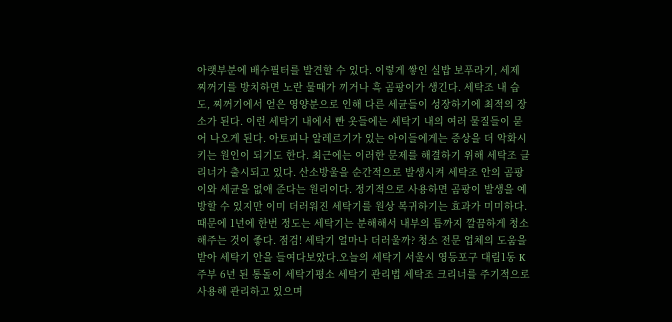아랫부분에 배수필터를 발견할 수 있다. 이렇게 쌓인 실밥 보푸라기, 세제 찌꺼기를 방치하면 노란 물때가 끼거나 흑 곰팡이가 생긴다. 세탁조 내 습도, 찌꺼기에서 얻은 영양분으로 인해 다른 세균들이 성장하기에 최적의 장소가 된다. 이런 세탁기 내에서 빤 옷들에는 세탁기 내의 여러 물질들이 묻어 나오게 된다. 아토피나 알레르기가 있는 아이들에게는 증상을 더 악화시키는 원인이 되기도 한다. 최근에는 이러한 문제를 해결하기 위해 세탁조 클리너가 출시되고 있다. 산소방울을 순간적으로 발생시켜 세탁조 안의 곰팡이와 세균을 없애 준다는 원리이다. 정기적으로 사용하면 곰팡이 발생을 예방할 수 있지만 이미 더러워진 세탁기를 원상 복귀하기는 효과가 미미하다. 때문에 1년에 한번 정도는 세탁기는 분해해서 내부의 틈까지 깔끔하게 청소해주는 것이 좋다. 점검! 세탁기 얼마나 더러울까? 청소 전문 업체의 도움을 받아 세탁기 안을 들여다보았다.오늘의 세탁기 서울시 영등포구 대림1동 K주부 6년 된 통돌이 세탁기평소 세탁기 관리법 세탁조 크리너를 주기적으로 사용해 관리하고 있으며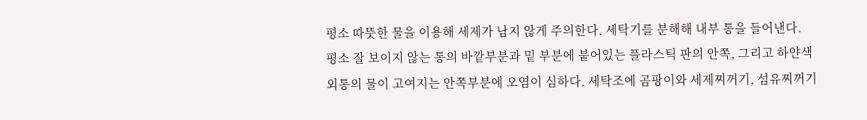평소 따뜻한 물을 이용해 세제가 남지 않게 주의한다. 세탁기를 분해해 내부 통을 들어낸다.  평소 잘 보이지 않는 통의 바깥부분과 밑 부분에 붙어있는 플라스틱 판의 안쪽, 그리고 하얀색 외통의 물이 고여지는 안쪽부분에 오염이 심하다. 세탁조에 곰팡이와 세제찌꺼기, 섬유찌꺼기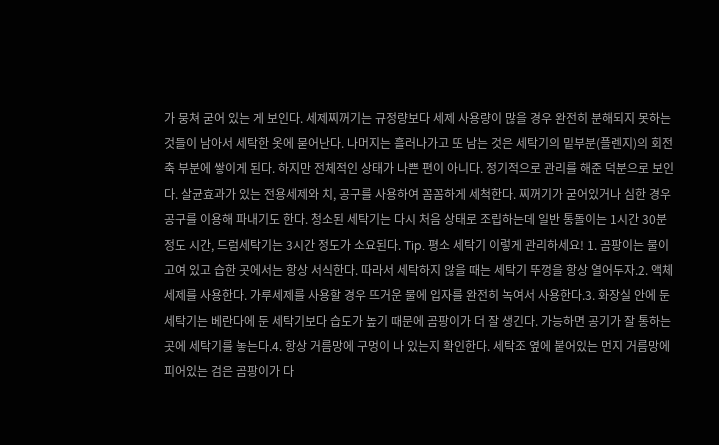가 뭉쳐 굳어 있는 게 보인다. 세제찌꺼기는 규정량보다 세제 사용량이 많을 경우 완전히 분해되지 못하는 것들이 남아서 세탁한 옷에 묻어난다. 나머지는 흘러나가고 또 남는 것은 세탁기의 밑부분(플렌지)의 회전축 부분에 쌓이게 된다. 하지만 전체적인 상태가 나쁜 편이 아니다. 정기적으로 관리를 해준 덕분으로 보인다. 살균효과가 있는 전용세제와 치, 공구를 사용하여 꼼꼼하게 세척한다. 찌꺼기가 굳어있거나 심한 경우 공구를 이용해 파내기도 한다. 청소된 세탁기는 다시 처음 상태로 조립하는데 일반 통돌이는 1시간 30분 정도 시간, 드럼세탁기는 3시간 정도가 소요된다. Tip. 평소 세탁기 이렇게 관리하세요! 1. 곰팡이는 물이 고여 있고 습한 곳에서는 항상 서식한다. 따라서 세탁하지 않을 때는 세탁기 뚜껑을 항상 열어두자.2. 액체세제를 사용한다. 가루세제를 사용할 경우 뜨거운 물에 입자를 완전히 녹여서 사용한다.3. 화장실 안에 둔 세탁기는 베란다에 둔 세탁기보다 습도가 높기 때문에 곰팡이가 더 잘 생긴다. 가능하면 공기가 잘 통하는 곳에 세탁기를 놓는다.4. 항상 거름망에 구멍이 나 있는지 확인한다. 세탁조 옆에 붙어있는 먼지 거름망에 피어있는 검은 곰팡이가 다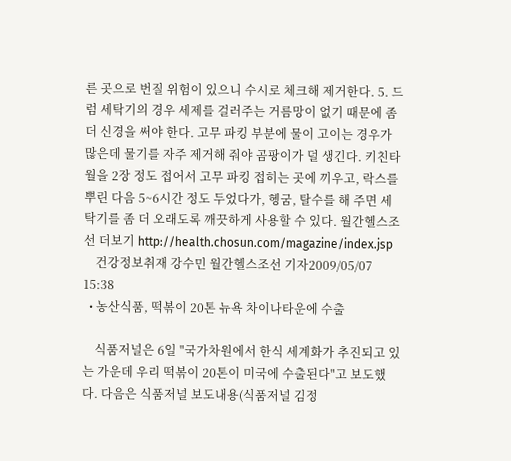른 곳으로 번질 위험이 있으니 수시로 체크해 제거한다. 5. 드럼 세탁기의 경우 세제를 걸러주는 거름망이 없기 때문에 좀 더 신경을 써야 한다. 고무 파킹 부분에 물이 고이는 경우가 많은데 물기를 자주 제거해 줘야 곰팡이가 덜 생긴다. 키친타월을 2장 정도 접어서 고무 파킹 접히는 곳에 끼우고, 락스를 뿌린 다음 5~6시간 정도 두었다가, 헹굼, 탈수를 해 주면 세탁기를 좀 더 오래도록 깨끗하게 사용할 수 있다. 월간헬스조선 더보기 http://health.chosun.com/magazine/index.jsp
    건강정보취재 강수민 월간헬스조선 기자2009/05/07 15:38
  • 농산식품, 떡볶이 20톤 뉴욕 차이나타운에 수출

    식품저널은 6일 "국가차원에서 한식 세계화가 추진되고 있는 가운데 우리 떡볶이 20톤이 미국에 수출된다"고 보도했다. 다음은 식품저널 보도내용(식품저널 김정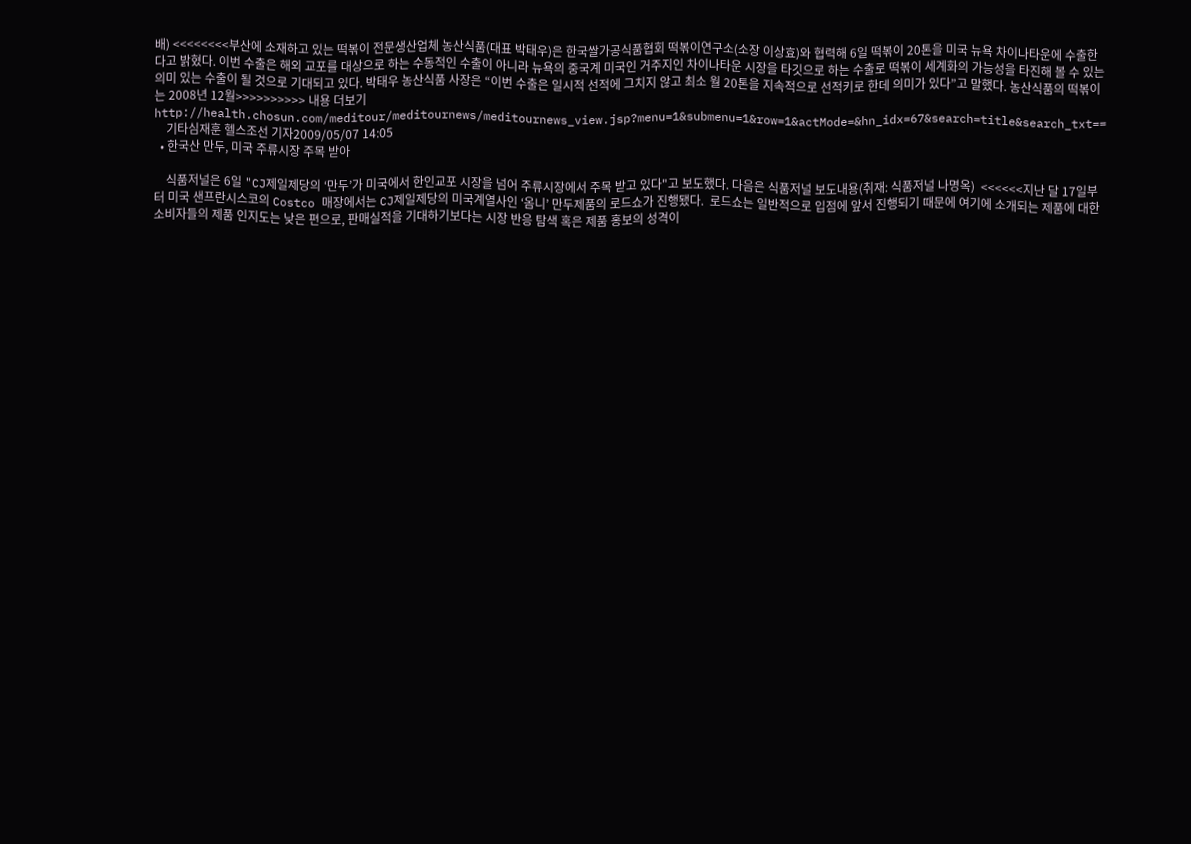배) <<<<<<<<부산에 소재하고 있는 떡볶이 전문생산업체 농산식품(대표 박태우)은 한국쌀가공식품협회 떡볶이연구소(소장 이상효)와 협력해 6일 떡볶이 20톤을 미국 뉴욕 차이나타운에 수출한다고 밝혔다. 이번 수출은 해외 교포를 대상으로 하는 수동적인 수출이 아니라 뉴욕의 중국계 미국인 거주지인 차이나타운 시장을 타깃으로 하는 수출로 떡볶이 세계화의 가능성을 타진해 볼 수 있는 의미 있는 수출이 될 것으로 기대되고 있다. 박태우 농산식품 사장은 “이번 수출은 일시적 선적에 그치지 않고 최소 월 20톤을 지속적으로 선적키로 한데 의미가 있다”고 말했다. 농산식품의 떡볶이는 2008년 12월>>>>>>>>>> 내용 더보기http://health.chosun.com/meditour/meditournews/meditournews_view.jsp?menu=1&submenu=1&row=1&actMode=&hn_idx=67&search=title&search_txt==
    기타심재훈 헬스조선 기자2009/05/07 14:05
  • 한국산 만두, 미국 주류시장 주목 받아

    식품저널은 6일 "CJ제일제당의 ‘만두’가 미국에서 한인교포 시장을 넘어 주류시장에서 주목 받고 있다"고 보도했다. 다음은 식품저널 보도내용(취재: 식품저널 나명옥)  <<<<<<지난 달 17일부터 미국 샌프란시스코의 Costco 매장에서는 CJ제일제당의 미국계열사인 ‘옴니’ 만두제품의 로드쇼가 진행됐다.  로드쇼는 일반적으로 입점에 앞서 진행되기 때문에 여기에 소개되는 제품에 대한 소비자들의 제품 인지도는 낮은 편으로, 판매실적을 기대하기보다는 시장 반응 탐색 혹은 제품 홍보의 성격이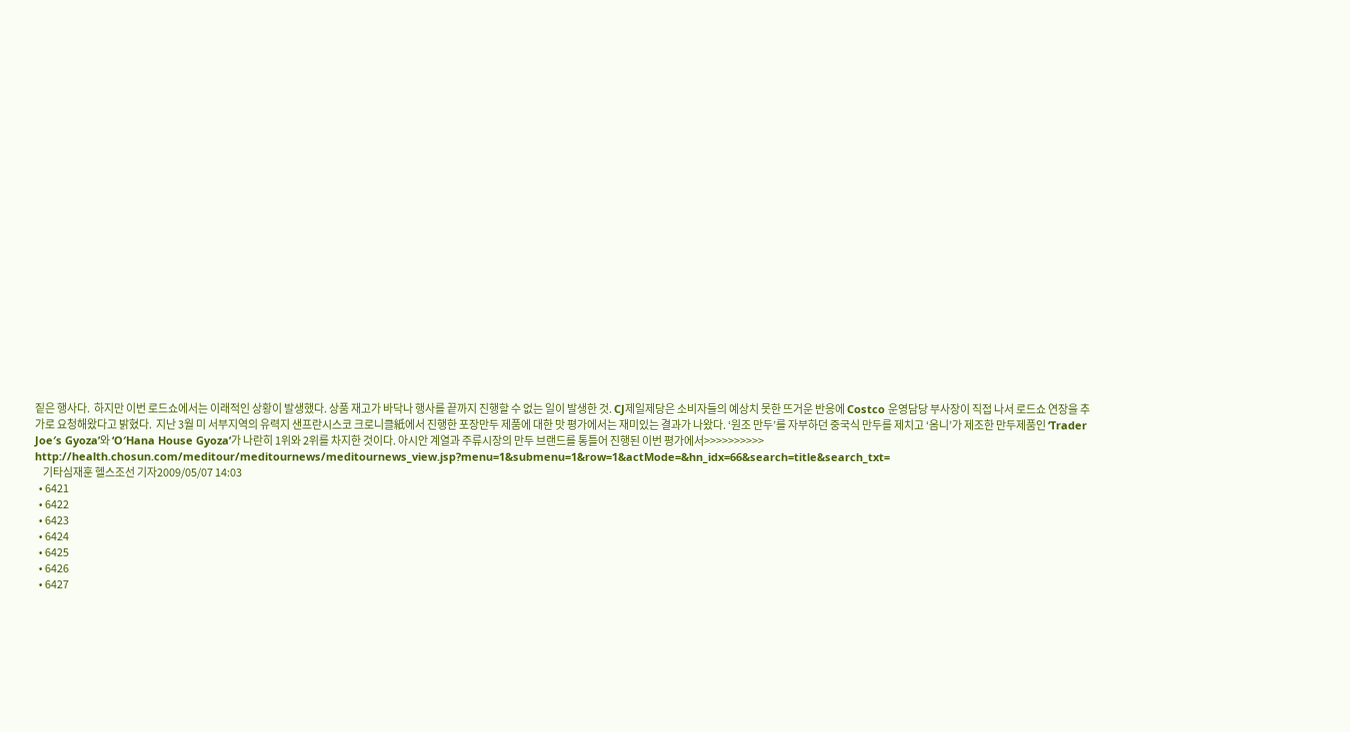짙은 행사다.  하지만 이번 로드쇼에서는 이래적인 상황이 발생했다. 상품 재고가 바닥나 행사를 끝까지 진행할 수 없는 일이 발생한 것. CJ제일제당은 소비자들의 예상치 못한 뜨거운 반응에 Costco 운영담당 부사장이 직접 나서 로드쇼 연장을 추가로 요청해왔다고 밝혔다.  지난 3월 미 서부지역의 유력지 샌프란시스코 크로니클紙에서 진행한 포장만두 제품에 대한 맛 평가에서는 재미있는 결과가 나왔다. ‘원조 만두’를 자부하던 중국식 만두를 제치고 ‘옴니’가 제조한 만두제품인 ‘Trader Joe′s Gyoza’와 ‘O′Hana House Gyoza’가 나란히 1위와 2위를 차지한 것이다. 아시안 계열과 주류시장의 만두 브랜드를 통틀어 진행된 이번 평가에서>>>>>>>>>> http://health.chosun.com/meditour/meditournews/meditournews_view.jsp?menu=1&submenu=1&row=1&actMode=&hn_idx=66&search=title&search_txt=
    기타심재훈 헬스조선 기자2009/05/07 14:03
  • 6421
  • 6422
  • 6423
  • 6424
  • 6425
  • 6426
  • 6427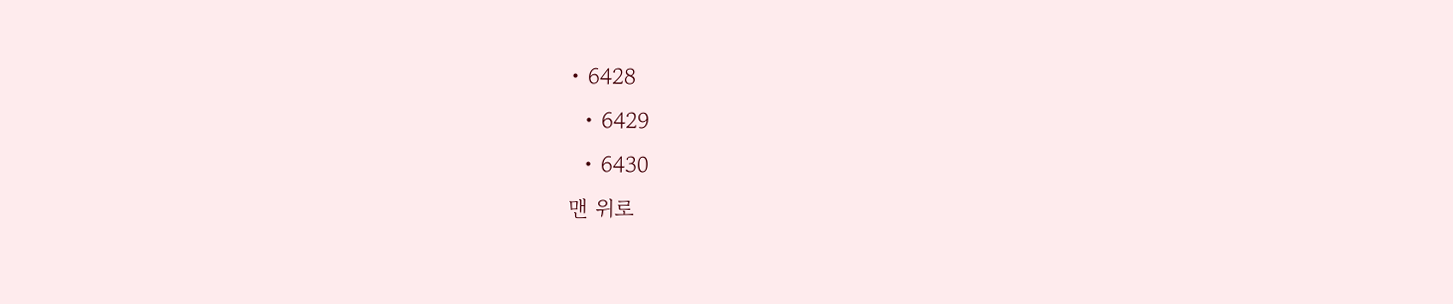• 6428
  • 6429
  • 6430
맨 위로